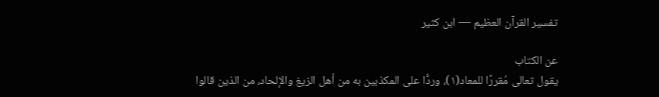تفسير القرآن العظيم — ابن كثير

عن الكتاب
يقول تعالى مُقررًا للمعاد(١)، وردًّا على المكذبين به من أهل الزيغ والإلحاد، من الذين قالوا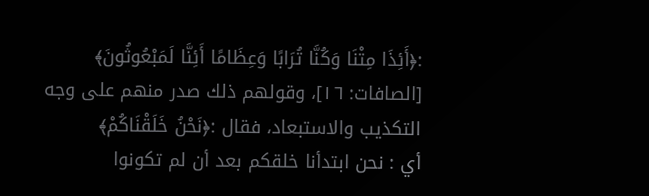:﴿أَئِذَا مِتْنَا وَكُنَّا تُرَابًا وَعِظَامًا أَئِنَّا لَمَبْعُوثُونَ﴾ [الصافات: ١٦]، وقولهم ذلك صدر منهم على وجه التكذيب والاستبعاد، فقال :﴿نَحْنُ خَلَقْنَاكُمْ﴾
أي : نحن ابتدأنا خلقكم بعد أن لم تكونوا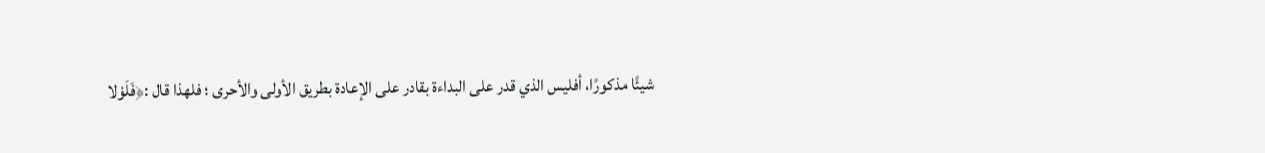شيئًا مذكورًا، أفليس الذي قدر على البداءة بقادر على الإعادة بطريق الأولى والأحرى ؛ فلهذا قال :﴿فَلَوْلا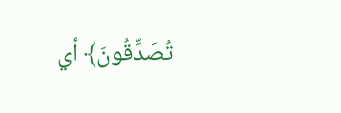تُصَدِّقُونَ﴾ أي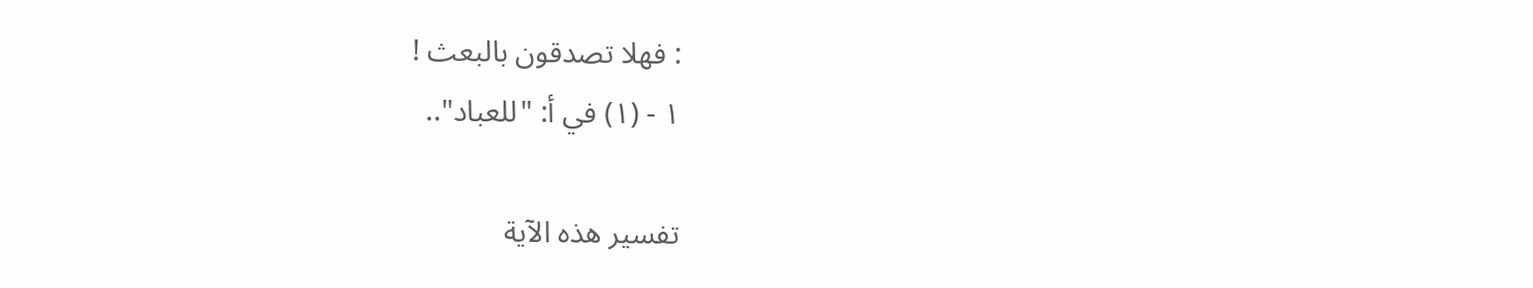: فهلا تصدقون بالبعث !
١ - (١) في أ: "للعباد"..

تفسير هذه الآية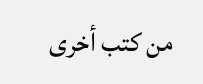من كتب أخرى